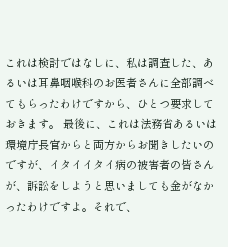これは検討ではなしに、私は調査した、あるいは耳鼻咽喉科のお医者さんに全部調べてもらったわけですから、ひとつ要求しておきます。 最後に、これは法務省あるいは環境庁長官からと両方からお聞きしたいのですが、イタイイタイ病の被害者の皆さんが、訴訟をしようと思いましても金がなかったわけですよ。それで、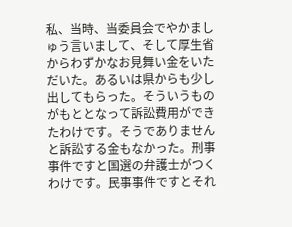私、当時、当委員会でやかましゅう言いまして、そして厚生省からわずかなお見舞い金をいただいた。あるいは県からも少し出してもらった。そういうものがもととなって訴訟費用ができたわけです。そうでありませんと訴訟する金もなかった。刑事事件ですと国選の弁護士がつくわけです。民事事件ですとそれ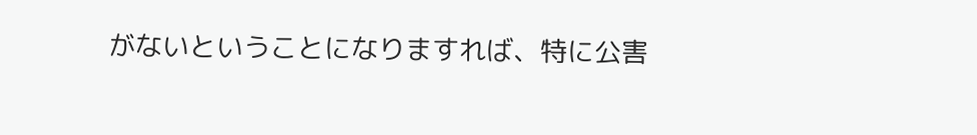がないということになりますれば、特に公害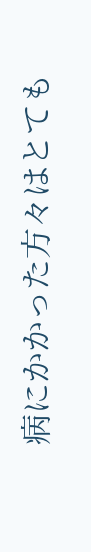病にかかった方々はとても